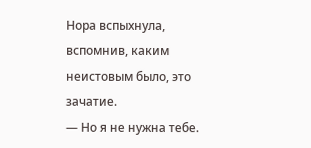Нора вспыхнула, вспомнив, каким неистовым было, это зачатие.
— Но я не нужна тебе.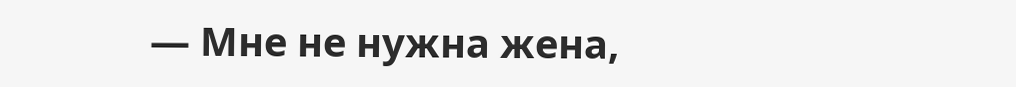— Мне не нужна жена,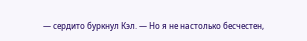— сердито буркнул Кэл. — Но я не настолько бесчестен,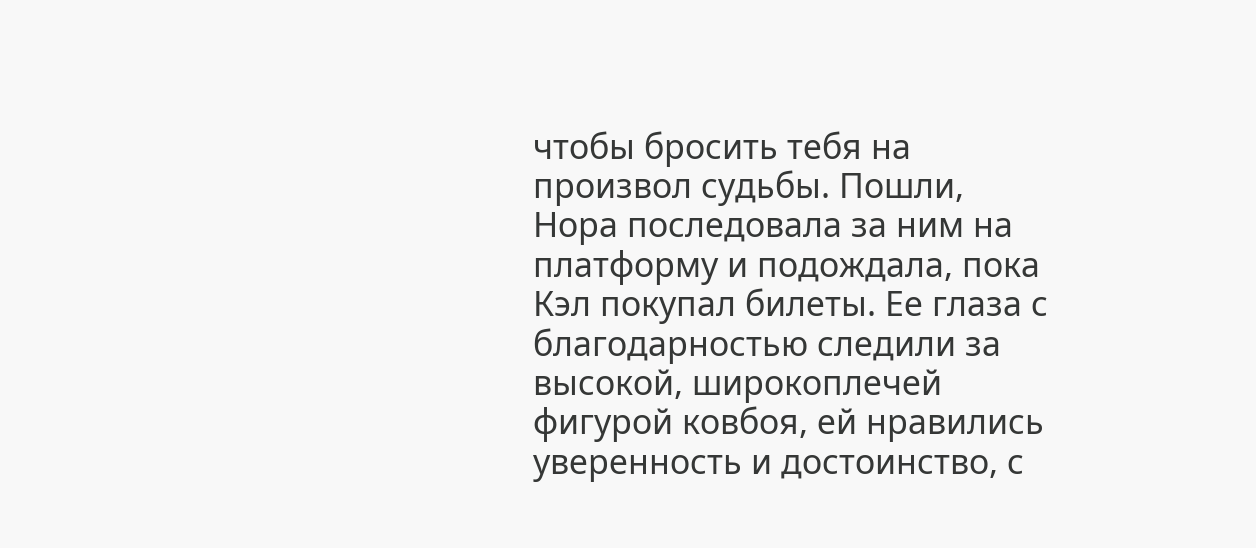чтобы бросить тебя на произвол судьбы. Пошли,
Нора последовала за ним на платформу и подождала, пока Кэл покупал билеты. Ее глаза с благодарностью следили за высокой, широкоплечей фигурой ковбоя, ей нравились уверенность и достоинство, с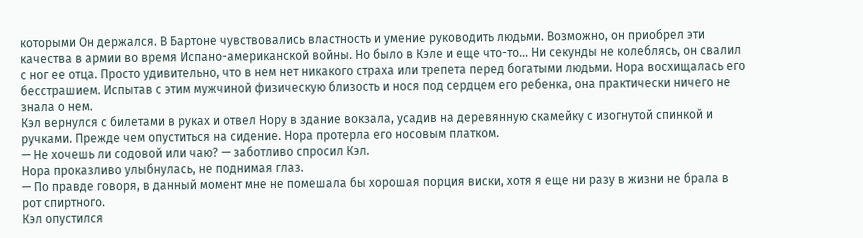которыми Он держался. В Бартоне чувствовались властность и умение руководить людьми. Возможно, он приобрел эти качества в армии во время Испано-американской войны. Но было в Кэле и еще что-то… Ни секунды не колеблясь, он свалил с ног ее отца. Просто удивительно, что в нем нет никакого страха или трепета перед богатыми людьми. Нора восхищалась его бесстрашием. Испытав с этим мужчиной физическую близость и нося под сердцем его ребенка, она практически ничего не знала о нем.
Кэл вернулся с билетами в руках и отвел Нору в здание вокзала, усадив на деревянную скамейку с изогнутой спинкой и ручками. Прежде чем опуститься на сидение. Нора протерла его носовым платком.
— Не хочешь ли содовой или чаю? — заботливо спросил Кэл.
Нора проказливо улыбнулась, не поднимая глаз.
— По правде говоря, в данный момент мне не помешала бы хорошая порция виски, хотя я еще ни разу в жизни не брала в рот спиртного.
Кэл опустился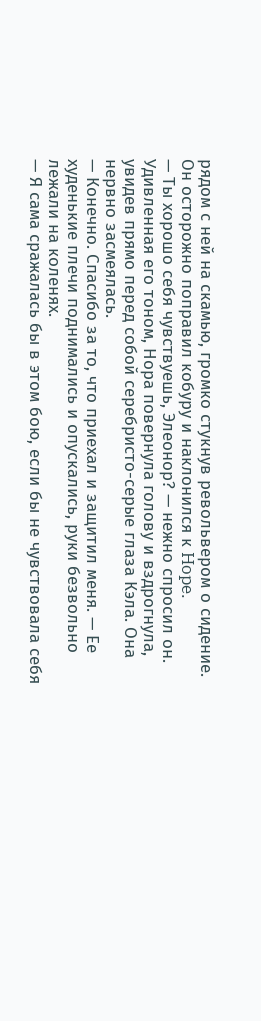рядом с ней на скамью, громко стукнув револьвером о сидение. Он осторожно поправил кобуру и наклонился к Hope.
— Ты хорошо себя чувствуешь, Элеонор? — нежно спросил он.
Удивленная его тоном, Нора повернула голову и вздрогнула, увидев прямо перед собой серебристо-серые глаза Кэла. Она нервно засмеялась.
— Конечно. Спасибо за то, что приехал и защитил меня. — Ее худенькие плечи поднимались и опускались, руки безвольно лежали на коленях.
— Я сама сражалась бы в этом бою, если бы не чувствовала себя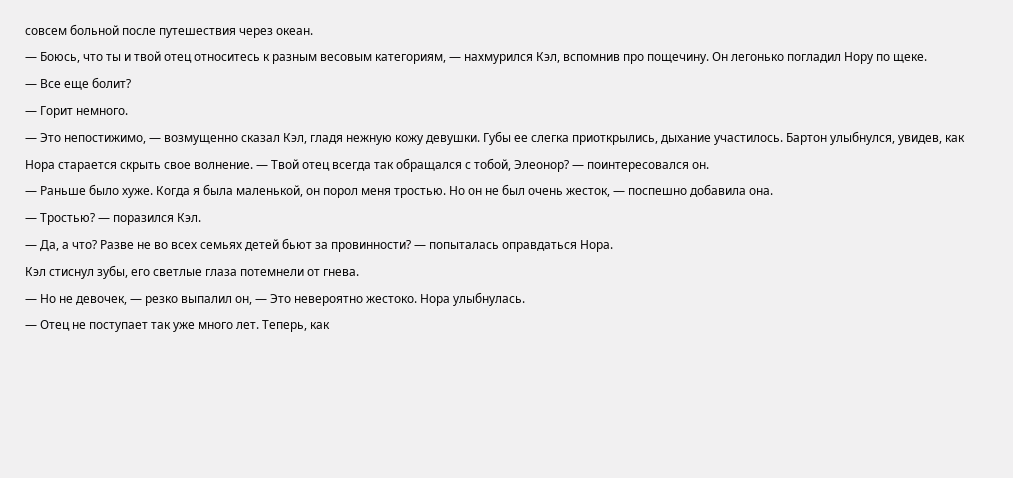совсем больной после путешествия через океан.
— Боюсь, что ты и твой отец относитесь к разным весовым категориям, — нахмурился Кэл, вспомнив про пощечину. Он легонько погладил Нору по щеке.
— Все еще болит?
— Горит немного.
— Это непостижимо, — возмущенно сказал Кэл, гладя нежную кожу девушки. Губы ее слегка приоткрылись, дыхание участилось. Бартон улыбнулся, увидев, как Нора старается скрыть свое волнение. — Твой отец всегда так обращался с тобой, Элеонор? — поинтересовался он.
— Раньше было хуже. Когда я была маленькой, он порол меня тростью. Но он не был очень жесток, — поспешно добавила она.
— Тростью? — поразился Кэл.
— Да, а что? Разве не во всех семьях детей бьют за провинности? — попыталась оправдаться Нора.
Кэл стиснул зубы, его светлые глаза потемнели от гнева.
— Но не девочек, — резко выпалил он, — Это невероятно жестоко. Нора улыбнулась.
— Отец не поступает так уже много лет. Теперь, как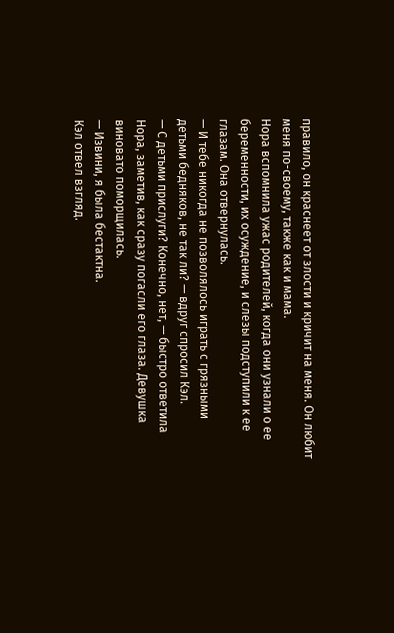правило, он краснеет от злости и кричит на меня. Он любит меня по-своему, также как и мама.
Нора вспомнила ужас родителей, когда они узнали о ее беременности, их осуждение, и слезы подступили к ее глазам. Она отвернулась.
— И тебе никогда не позволялось играть с грязными детьми бедняков, не так ли? — вдруг спросил Кэл.
— С детьми прислуги? Конечно, нет, — быстро ответила Нора, заметив, как сразу погасли его глаза. Девушка виновато поморщилась.
— Извини, я была бестактна.
Кэл отвел взгляд.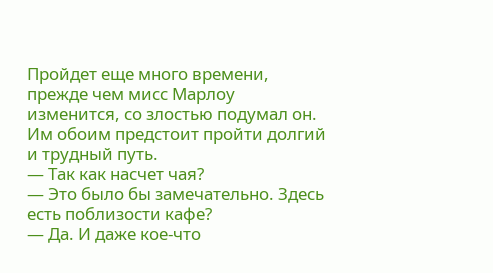Пройдет еще много времени, прежде чем мисс Марлоу изменится, со злостью подумал он. Им обоим предстоит пройти долгий и трудный путь.
— Так как насчет чая?
— Это было бы замечательно. Здесь есть поблизости кафе?
— Да. И даже кое-что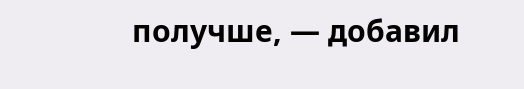получше, — добавил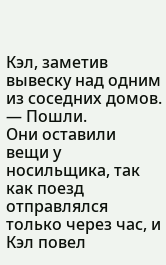Кэл, заметив вывеску над одним из соседних домов. — Пошли.
Они оставили вещи у носильщика, так как поезд отправлялся только через час, и Кэл повел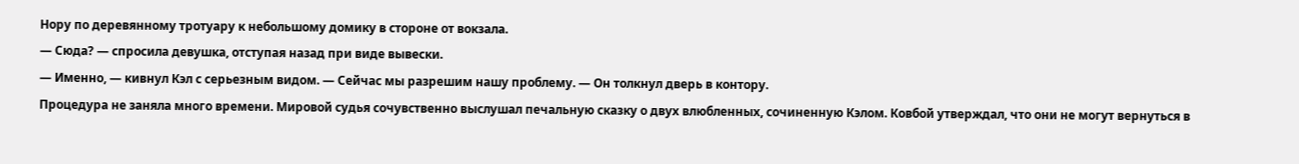Нору по деревянному тротуару к небольшому домику в стороне от вокзала.
— Сюда? — спросила девушка, отступая назад при виде вывески.
— Именно, — кивнул Кэл с серьезным видом. — Сейчас мы разрешим нашу проблему. — Он толкнул дверь в контору.
Процедура не заняла много времени. Мировой судья сочувственно выслушал печальную сказку о двух влюбленных, сочиненную Кэлом. Ковбой утверждал, что они не могут вернуться в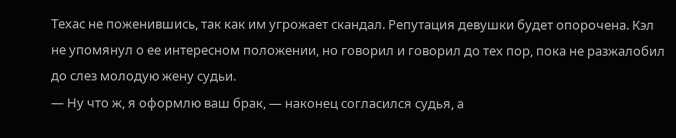Техас не поженившись, так как им угрожает скандал. Репутация девушки будет опорочена. Кэл не упомянул о ее интересном положении, но говорил и говорил до тех пор, пока не разжалобил до слез молодую жену судьи.
— Ну что ж, я оформлю ваш брак, — наконец согласился судья, а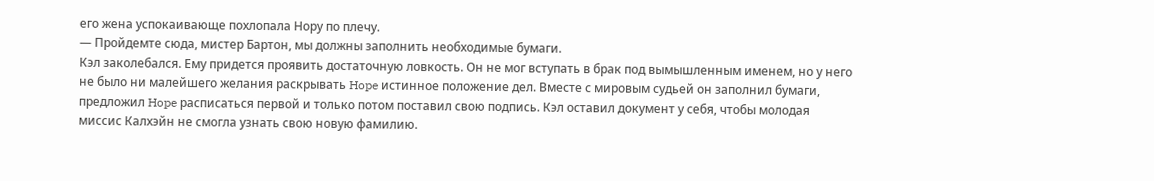его жена успокаивающе похлопала Нору по плечу.
— Пройдемте сюда, мистер Бартон, мы должны заполнить необходимые бумаги.
Кэл заколебался. Ему придется проявить достаточную ловкость. Он не мог вступать в брак под вымышленным именем, но у него не было ни малейшего желания раскрывать Hope истинное положение дел. Вместе с мировым судьей он заполнил бумаги, предложил Hope расписаться первой и только потом поставил свою подпись. Кэл оставил документ у себя, чтобы молодая миссис Калхэйн не смогла узнать свою новую фамилию.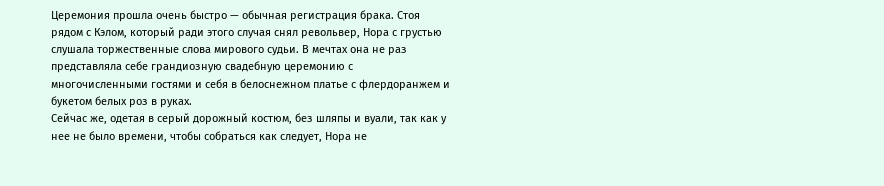Церемония прошла очень быстро — обычная регистрация брака. Стоя рядом с Кэлом, который ради этого случая снял револьвер, Нора с грустью слушала торжественные слова мирового судьи. В мечтах она не раз представляла себе грандиозную свадебную церемонию с многочисленными гостями и себя в белоснежном платье с флердоранжем и букетом белых роз в руках.
Сейчас же, одетая в серый дорожный костюм, без шляпы и вуали, так как у нее не было времени, чтобы собраться как следует, Нора не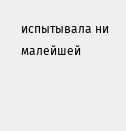испытывала ни малейшей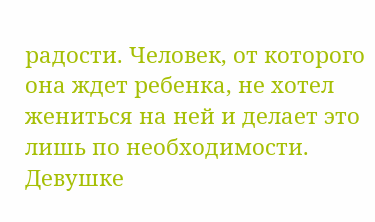радости. Человек, от которого она ждет ребенка, не хотел жениться на ней и делает это лишь по необходимости. Девушке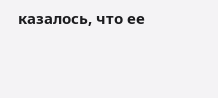казалось, что ее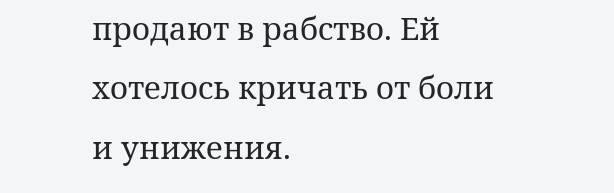продают в рабство. Ей хотелось кричать от боли и унижения.